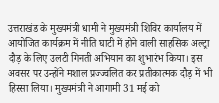उत्तराखंड के मुख्यमंत्री धामी ने मुख्यमंत्री शिविर कार्यालय में आयोजित कार्यक्रम में नीति घाटी में होने वाली साहसिक अल्ट्रा दौड़ के लिए उलटी गिनती अभियान का शुभारंभ किया। इस अवसर पर उन्होंने मशाल प्रज्ज्वलित कर प्रतीकात्मक दौड़ में भी हिस्सा लिया। मुख्यमंत्री ने आगामी 31 मई को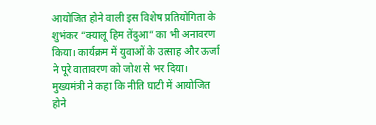आयोजित होने वाली इस विशेष प्रतियोगिता के शुभंकर “क्यालू हिम तेंदुआ” का भी अनावरण किया। कार्यक्रम में युवाओं के उत्साह और ऊर्जा ने पूरे वातावरण को जोश से भर दिया।
मुख्यमंत्री ने कहा कि नीति घाटी में आयोजित होने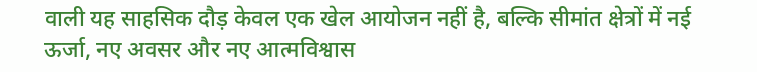वाली यह साहसिक दौड़ केवल एक खेल आयोजन नहीं है, बल्कि सीमांत क्षेत्रों में नई ऊर्जा, नए अवसर और नए आत्मविश्वास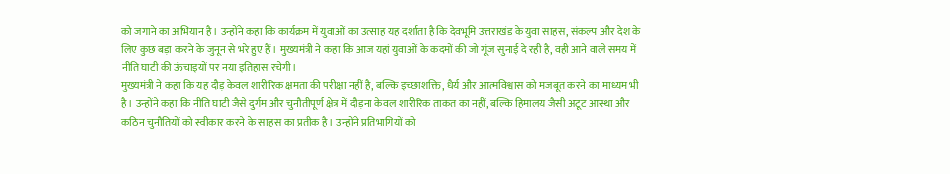को जगाने का अभियान है। उन्होंने कहा कि कार्यक्रम में युवाओं का उत्साह यह दर्शाता है कि देवभूमि उत्तराखंड के युवा साहस, संकल्प और देश के लिए कुछ बड़ा करने के जुनून से भरे हुए हैं। मुख्यमंत्री ने कहा कि आज यहां युवाओं के कदमों की जो गूंज सुनाई दे रही है, वही आने वाले समय में नीति घाटी की ऊंचाइयों पर नया इतिहास रचेगी।
मुख्यमंत्री ने कहा कि यह दौड़ केवल शारीरिक क्षमता की परीक्षा नहीं है, बल्कि इच्छाशक्ति, धैर्य और आत्मविश्वास को मजबूत करने का माध्यम भी है। उन्होंने कहा कि नीति घाटी जैसे दुर्गम और चुनौतीपूर्ण क्षेत्र में दौड़ना केवल शारीरिक ताकत का नहीं, बल्कि हिमालय जैसी अटूट आस्था और कठिन चुनौतियों को स्वीकार करने के साहस का प्रतीक है। उन्होंने प्रतिभागियों को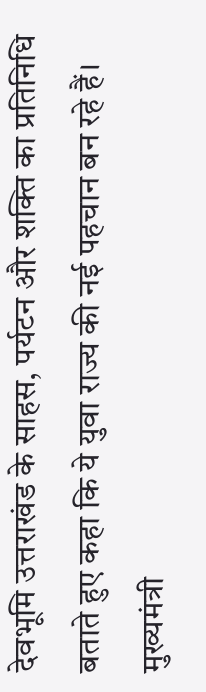देवभूमि उत्तराखंड के साहस, पर्यटन और शक्ति का प्रतिनिधि बताते हुए कहा कि ये युवा राज्य की नई पहचान बन रहे हैं।
मुख्यमंत्री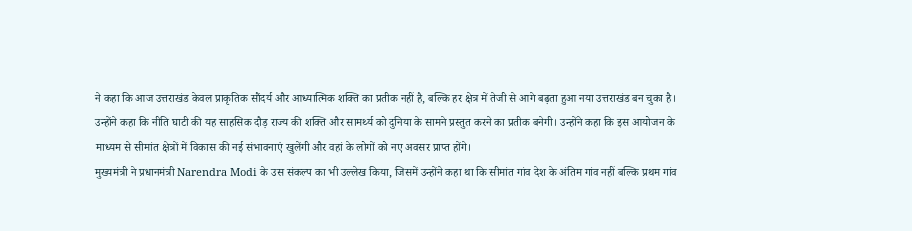ने कहा कि आज उत्तराखंड केवल प्राकृतिक सौंदर्य और आध्यात्मिक शक्ति का प्रतीक नहीं है, बल्कि हर क्षेत्र में तेजी से आगे बढ़ता हुआ नया उत्तराखंड बन चुका है। उन्होंने कहा कि नीति घाटी की यह साहसिक दौड़ राज्य की शक्ति और सामर्थ्य को दुनिया के सामने प्रस्तुत करने का प्रतीक बनेगी। उन्होंने कहा कि इस आयोजन के माध्यम से सीमांत क्षेत्रों में विकास की नई संभावनाएं खुलेंगी और वहां के लोगों को नए अवसर प्राप्त होंगे।
मुख्यमंत्री ने प्रधानमंत्री Narendra Modi के उस संकल्प का भी उल्लेख किया, जिसमें उन्होंने कहा था कि सीमांत गांव देश के अंतिम गांव नहीं बल्कि प्रथम गांव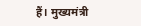हैं। मुख्यमंत्री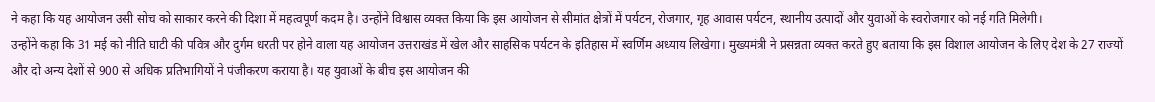ने कहा कि यह आयोजन उसी सोच को साकार करने की दिशा में महत्वपूर्ण कदम है। उन्होंने विश्वास व्यक्त किया कि इस आयोजन से सीमांत क्षेत्रों में पर्यटन, रोजगार, गृह आवास पर्यटन, स्थानीय उत्पादों और युवाओं के स्वरोजगार को नई गति मिलेगी।
उन्होंने कहा कि 31 मई को नीति घाटी की पवित्र और दुर्गम धरती पर होने वाला यह आयोजन उत्तराखंड में खेल और साहसिक पर्यटन के इतिहास में स्वर्णिम अध्याय लिखेगा। मुख्यमंत्री ने प्रसन्नता व्यक्त करते हुए बताया कि इस विशाल आयोजन के लिए देश के 27 राज्यों और दो अन्य देशों से 900 से अधिक प्रतिभागियों ने पंजीकरण कराया है। यह युवाओं के बीच इस आयोजन की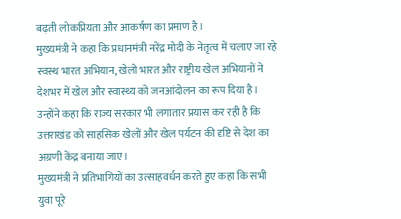बढ़ती लोकप्रियता और आकर्षण का प्रमाण है।
मुख्यमंत्री ने कहा कि प्रधानमंत्री नरेंद्र मोदी के नेतृत्व में चलाए जा रहे स्वस्थ भारत अभियान, खेलो भारत और राष्ट्रीय खेल अभियानों ने देशभर में खेल और स्वास्थ्य को जनआंदोलन का रूप दिया है। उन्होंने कहा कि राज्य सरकार भी लगातार प्रयास कर रही है कि उत्तराखंड को साहसिक खेलों और खेल पर्यटन की दृष्टि से देश का अग्रणी केंद्र बनाया जाए।
मुख्यमंत्री ने प्रतिभागियों का उत्साहवर्धन करते हुए कहा कि सभी युवा पूरे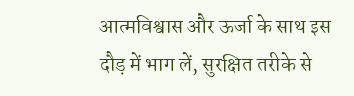आत्मविश्वास और ऊर्जा के साथ इस दौड़ में भाग लें, सुरक्षित तरीके से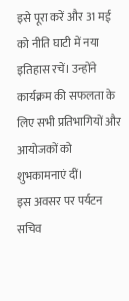इसे पूरा करें और 31 मई को नीति घाटी में नया इतिहास रचें। उन्होंने कार्यक्रम की सफलता के लिए सभी प्रतिभागियों और आयोजकों को शुभकामनाएं दीं।
इस अवसर पर पर्यटन सचिव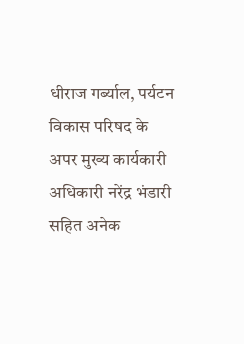धीराज गर्ब्याल, पर्यटन विकास परिषद के अपर मुख्य कार्यकारी अधिकारी नरेंद्र भंडारी सहित अनेक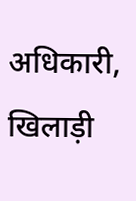अधिकारी, खिलाड़ी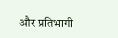और प्रतिभागी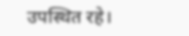उपस्थित रहे।